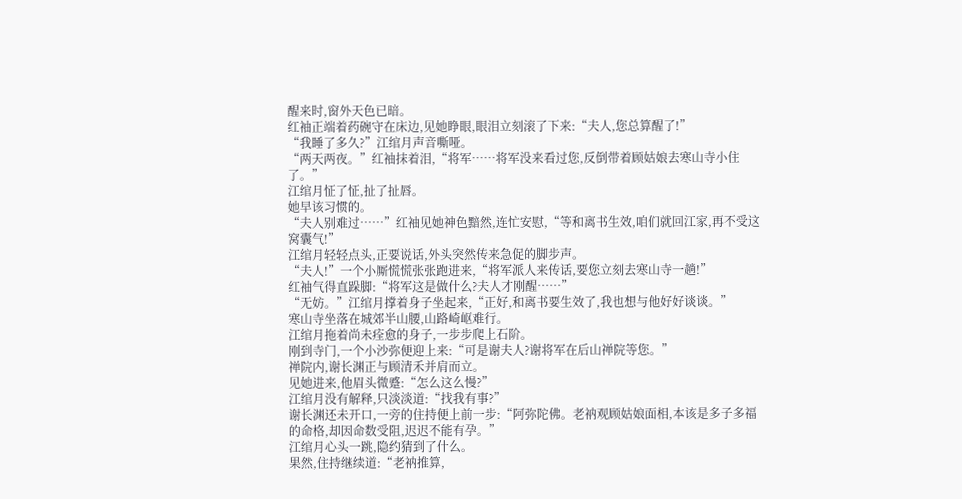醒来时,窗外天色已暗。
红袖正端着药碗守在床边,见她睁眼,眼泪立刻滚了下来:“夫人,您总算醒了!”
“我睡了多久?”江绾月声音嘶哑。
“两天两夜。”红袖抹着泪,“将军……将军没来看过您,反倒带着顾姑娘去寒山寺小住了。”
江绾月怔了怔,扯了扯唇。
她早该习惯的。
“夫人别难过……”红袖见她神色黯然,连忙安慰,“等和离书生效,咱们就回江家,再不受这窝囊气!”
江绾月轻轻点头,正要说话,外头突然传来急促的脚步声。
“夫人!”一个小厮慌慌张张跑进来,“将军派人来传话,要您立刻去寒山寺一趟!”
红袖气得直跺脚:“将军这是做什么?夫人才刚醒……”
“无妨。”江绾月撑着身子坐起来,“正好,和离书要生效了,我也想与他好好谈谈。”
寒山寺坐落在城郊半山腰,山路崎岖难行。
江绾月拖着尚未痊愈的身子,一步步爬上石阶。
刚到寺门,一个小沙弥便迎上来:“可是谢夫人?谢将军在后山禅院等您。”
禅院内,谢长渊正与顾清禾并肩而立。
见她进来,他眉头微蹙:“怎么这么慢?”
江绾月没有解释,只淡淡道:“找我有事?”
谢长渊还未开口,一旁的住持便上前一步:“阿弥陀佛。老衲观顾姑娘面相,本该是多子多福的命格,却因命数受阻,迟迟不能有孕。”
江绾月心头一跳,隐约猜到了什么。
果然,住持继续道:“老衲推算,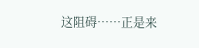这阻碍……正是来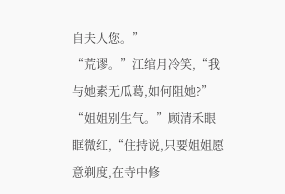自夫人您。”
“荒谬。”江绾月冷笑,“我与她素无瓜葛,如何阻她?”
“姐姐别生气。”顾清禾眼眶微红,“住持说,只要姐姐愿意剃度,在寺中修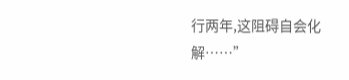行两年,这阻碍自会化解……”